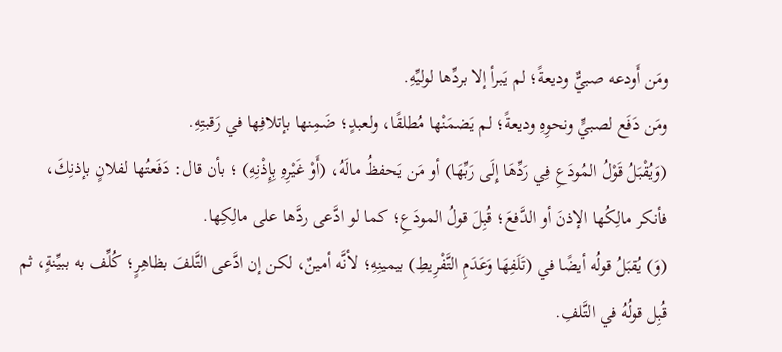ومَن أَودعه صبيٌّ وديعةً؛ لم يَبرأ إلا بردِّها لوليِّهِ.
ومَن دَفَع لصبيٍّ ونحوِهِ وديعةً؛ لم يَضمَنْها مُطلقًا، ولعبدٍ؛ ضَمِنها بإتلافِها في رَقبتِهِ.
(وَيُقْبَلُ قَوْلُ المُودَعِ فِي رَدِّهَا إِلَى رَبِّهَا) أو مَن يَحفظُ مالَهُ، (أَوْ غَيْرِهِ بِإِذْنِهِ) ؛ بأن قال: دَفَعتُها لفلانٍ بإذنِكَ، فأنكر مالِكُها الإذنَ أو الدَّفعَ؛ قُبِلَ قولُ المودَعِ؛ كما لو ادَّعى ردَّها على مالِكِها.
(وَ) يُقبَلُ قولُه أيضًا في (تَلَفِهَا وَعَدَمِ التَّفْرِيطِ) بيمينِهِ؛ لأنَّه أمينٌ، لكن إن ادَّعى التَّلفَ بظاهِرٍ؛ كُلِّف به ببيِّنةٍ، ثم قُبِل قولُهُ في التَّلفِ.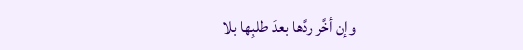وإن أخَّر ردَّها بعدَ طلبِها بلا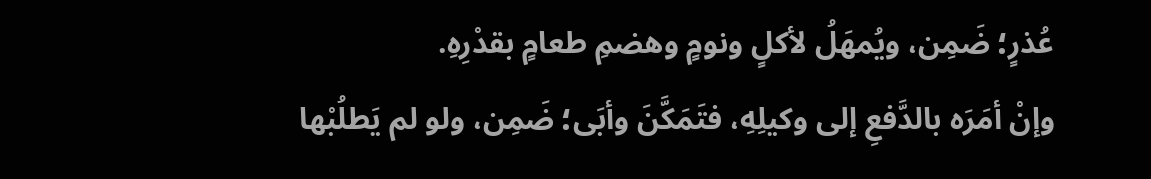عُذرٍ؛ ضَمِن، ويُمهَلُ لأكلٍ ونومٍ وهضمِ طعامٍ بقدْرِهِ.
وإنْ أمَرَه بالدَّفعِ إلى وكيلِهِ، فتَمَكَّنَ وأبَى؛ ضَمِن، ولو لم يَطلُبْها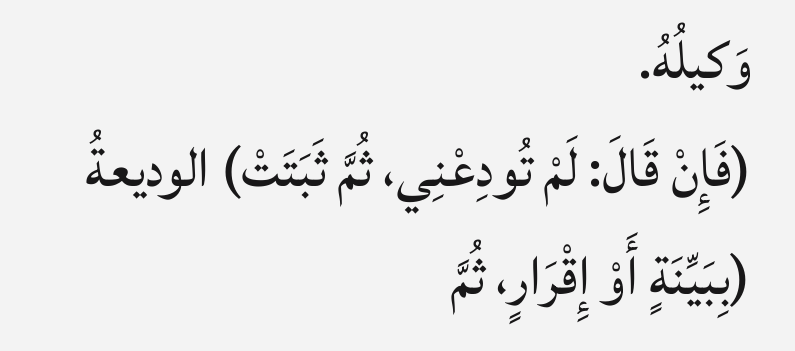وَكيلُهُ.
(فَإِنْ قَالَ: لَمْ تُودِعْنِي، ثُمَّ ثَبَتَتْ) الوديعةُ (بِبَيِّنَةٍ أَوْ إِقْرَارٍ، ثُمَّ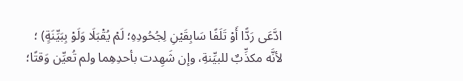ادَّعَى رَدًّا أَوْ تَلَفًا سَابِقَيْنِ لِجُحُودِهِ؛ لَمْ يُقْبَلَا وَلَوْ بِبَيِّنَةٍ) ؛ لأنَّه مكذِّبٌ للبيِّنةِ، وإن شَهِدت بأحدِهِما ولم تُعيِّن وَقتًا؛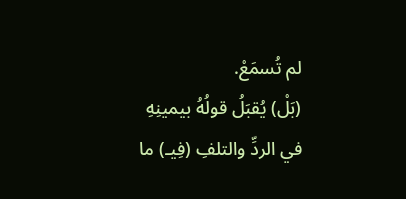لم تُسمَعْ.
(بَلْ) يُقبَلُ قولُهُ بيمينِهِ في الردِّ والتلفِ (فِيـ) ما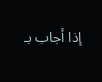إذا أجاب بـ